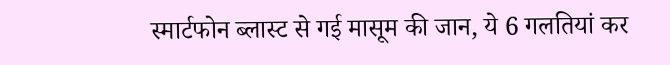स्मार्टफोन ब्लास्ट से गई मासूम की जान, ये 6 गलतियां कर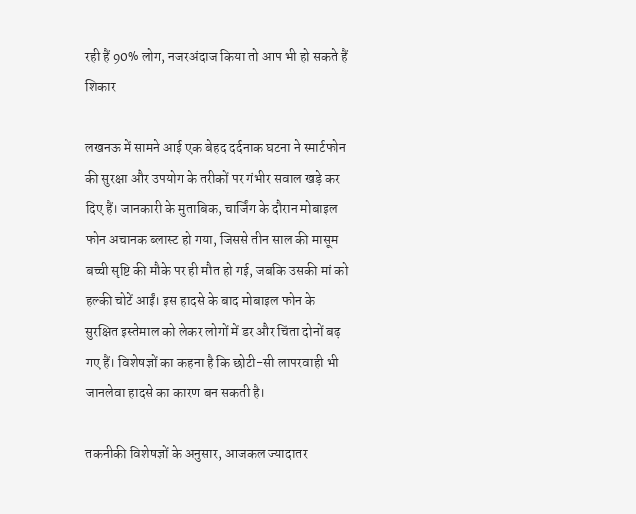रही हैं 90% लोग, नजरअंदाज किया तो आप भी हो सकते हैं शिकार

लखनऊ में सामने आई एक बेहद दर्दनाक घटना ने स्मार्टफोन की सुरक्षा और उपयोग के तरीकों पर गंभीर सवाल खड़े कर दिए हैं। जानकारी के मुताबिक, चार्जिंग के दौरान मोबाइल फोन अचानक ब्लास्ट हो गया, जिससे तीन साल की मासूम बच्ची सृष्टि की मौके पर ही मौत हो गई, जबकि उसकी मां को हल्की चोटें आईं। इस हादसे के बाद मोबाइल फोन के सुरक्षित इस्तेमाल को लेकर लोगों में डर और चिंता दोनों बढ़ गए हैं। विशेषज्ञों का कहना है कि छोटी-सी लापरवाही भी जानलेवा हादसे का कारण बन सकती है।

तकनीकी विशेषज्ञों के अनुसार, आजकल ज्यादातर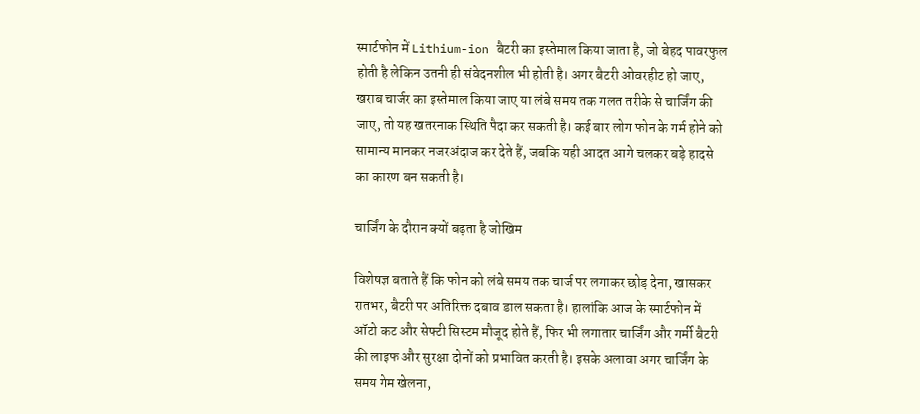स्मार्टफोन में Lithium-ion बैटरी का इस्तेमाल किया जाता है, जो बेहद पावरफुल होती है लेकिन उतनी ही संवेदनशील भी होती है। अगर बैटरी ओवरहीट हो जाए, खराब चार्जर का इस्तेमाल किया जाए या लंबे समय तक गलत तरीके से चार्जिंग की जाए, तो यह खतरनाक स्थिति पैदा कर सकती है। कई बार लोग फोन के गर्म होने को सामान्य मानकर नजरअंदाज कर देते हैं, जबकि यही आदत आगे चलकर बड़े हादसे का कारण बन सकती है।

चार्जिंग के दौरान क्यों बढ़ता है जोखिम

विशेषज्ञ बताते हैं कि फोन को लंबे समय तक चार्ज पर लगाकर छोड़ देना, खासकर रातभर, बैटरी पर अतिरिक्त दबाव डाल सकता है। हालांकि आज के स्मार्टफोन में ऑटो कट और सेफ्टी सिस्टम मौजूद होते हैं, फिर भी लगातार चार्जिंग और गर्मी बैटरी की लाइफ और सुरक्षा दोनों को प्रभावित करती है। इसके अलावा अगर चार्जिंग के समय गेम खेलना,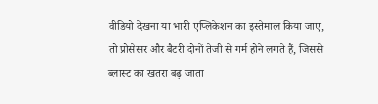वीडियो देखना या भारी एप्लिकेशन का इस्तेमाल किया जाए, तो प्रोसेसर और बैटरी दोनों तेजी से गर्म होने लगते हैं, जिससे ब्लास्ट का खतरा बढ़ जाता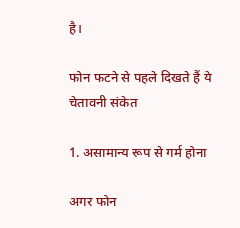है।

फोन फटने से पहले दिखते हैं ये चेतावनी संकेत

1. असामान्य रूप से गर्म होना

अगर फोन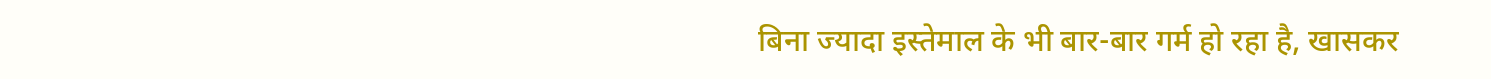बिना ज्यादा इस्तेमाल के भी बार-बार गर्म हो रहा है, खासकर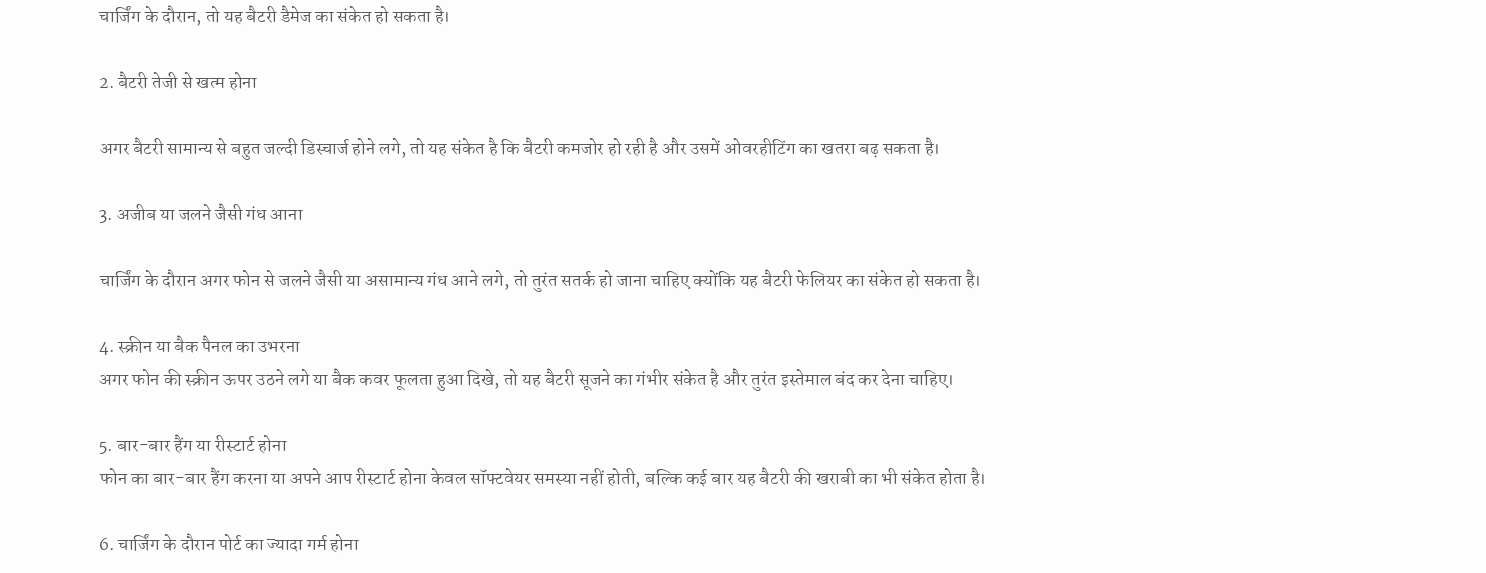चार्जिंग के दौरान, तो यह बैटरी डैमेज का संकेत हो सकता है।

2. बैटरी तेजी से खत्म होना

अगर बैटरी सामान्य से बहुत जल्दी डिस्चार्ज होने लगे, तो यह संकेत है कि बैटरी कमजोर हो रही है और उसमें ओवरहीटिंग का खतरा बढ़ सकता है।

3. अजीब या जलने जैसी गंध आना

चार्जिंग के दौरान अगर फोन से जलने जैसी या असामान्य गंध आने लगे, तो तुरंत सतर्क हो जाना चाहिए क्योंकि यह बैटरी फेलियर का संकेत हो सकता है।

4. स्क्रीन या बैक पैनल का उभरना
अगर फोन की स्क्रीन ऊपर उठने लगे या बैक कवर फूलता हुआ दिखे, तो यह बैटरी सूजने का गंभीर संकेत है और तुरंत इस्तेमाल बंद कर देना चाहिए।

5. बार-बार हैंग या रीस्टार्ट होना
फोन का बार-बार हैंग करना या अपने आप रीस्टार्ट होना केवल सॉफ्टवेयर समस्या नहीं होती, बल्कि कई बार यह बैटरी की खराबी का भी संकेत होता है।

6. चार्जिंग के दौरान पोर्ट का ज्यादा गर्म होना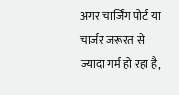अगर चार्जिंग पोर्ट या चार्जर जरूरत से ज्यादा गर्म हो रहा है,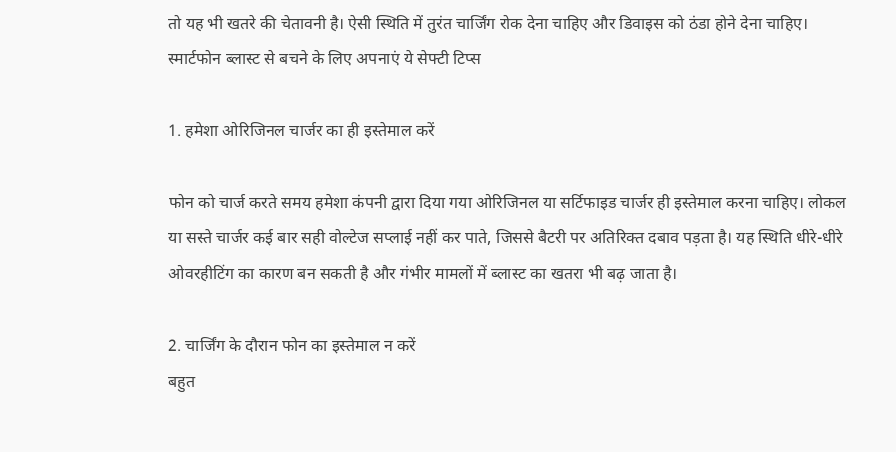तो यह भी खतरे की चेतावनी है। ऐसी स्थिति में तुरंत चार्जिंग रोक देना चाहिए और डिवाइस को ठंडा होने देना चाहिए।
स्मार्टफोन ब्लास्ट से बचने के लिए अपनाएं ये सेफ्टी टिप्स

1. हमेशा ओरिजिनल चार्जर का ही इस्तेमाल करें

फोन को चार्ज करते समय हमेशा कंपनी द्वारा दिया गया ओरिजिनल या सर्टिफाइड चार्जर ही इस्तेमाल करना चाहिए। लोकल या सस्ते चार्जर कई बार सही वोल्टेज सप्लाई नहीं कर पाते, जिससे बैटरी पर अतिरिक्त दबाव पड़ता है। यह स्थिति धीरे-धीरे ओवरहीटिंग का कारण बन सकती है और गंभीर मामलों में ब्लास्ट का खतरा भी बढ़ जाता है।

2. चार्जिंग के दौरान फोन का इस्तेमाल न करें
बहुत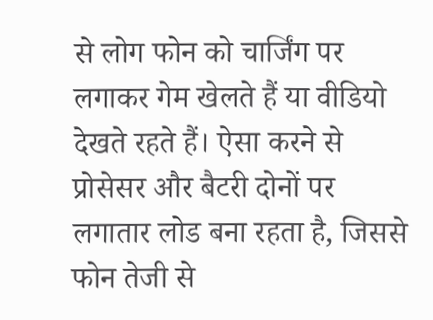से लोग फोन को चार्जिंग पर लगाकर गेम खेलते हैं या वीडियो देखते रहते हैं। ऐसा करने से प्रोसेसर और बैटरी दोनों पर लगातार लोड बना रहता है, जिससे फोन तेजी से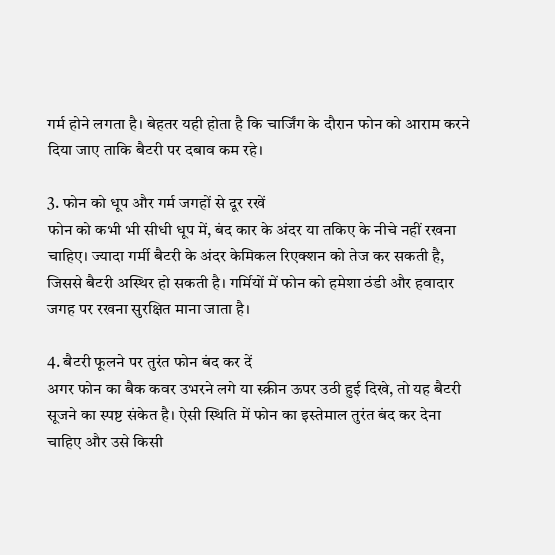गर्म होने लगता है। बेहतर यही होता है कि चार्जिंग के दौरान फोन को आराम करने दिया जाए ताकि बैटरी पर दबाव कम रहे।

3. फोन को धूप और गर्म जगहों से दूर रखें
फोन को कभी भी सीधी धूप में, बंद कार के अंदर या तकिए के नीचे नहीं रखना चाहिए। ज्यादा गर्मी बैटरी के अंदर केमिकल रिएक्शन को तेज कर सकती है, जिससे बैटरी अस्थिर हो सकती है। गर्मियों में फोन को हमेशा ठंडी और हवादार जगह पर रखना सुरक्षित माना जाता है।

4. बैटरी फूलने पर तुरंत फोन बंद कर दें
अगर फोन का बैक कवर उभरने लगे या स्क्रीन ऊपर उठी हुई दिखे, तो यह बैटरी सूजने का स्पष्ट संकेत है। ऐसी स्थिति में फोन का इस्तेमाल तुरंत बंद कर देना चाहिए और उसे किसी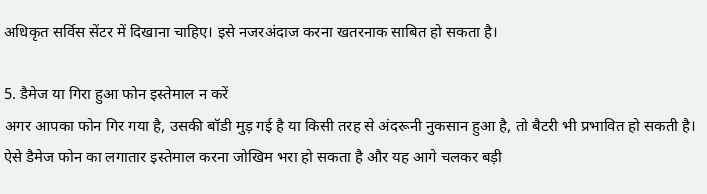अधिकृत सर्विस सेंटर में दिखाना चाहिए। इसे नजरअंदाज करना खतरनाक साबित हो सकता है।

5. डैमेज या गिरा हुआ फोन इस्तेमाल न करें
अगर आपका फोन गिर गया है, उसकी बॉडी मुड़ गई है या किसी तरह से अंदरूनी नुकसान हुआ है, तो बैटरी भी प्रभावित हो सकती है। ऐसे डैमेज फोन का लगातार इस्तेमाल करना जोखिम भरा हो सकता है और यह आगे चलकर बड़ी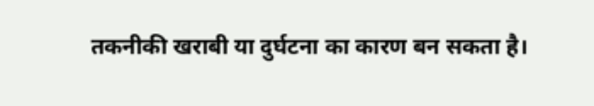तकनीकी खराबी या दुर्घटना का कारण बन सकता है।